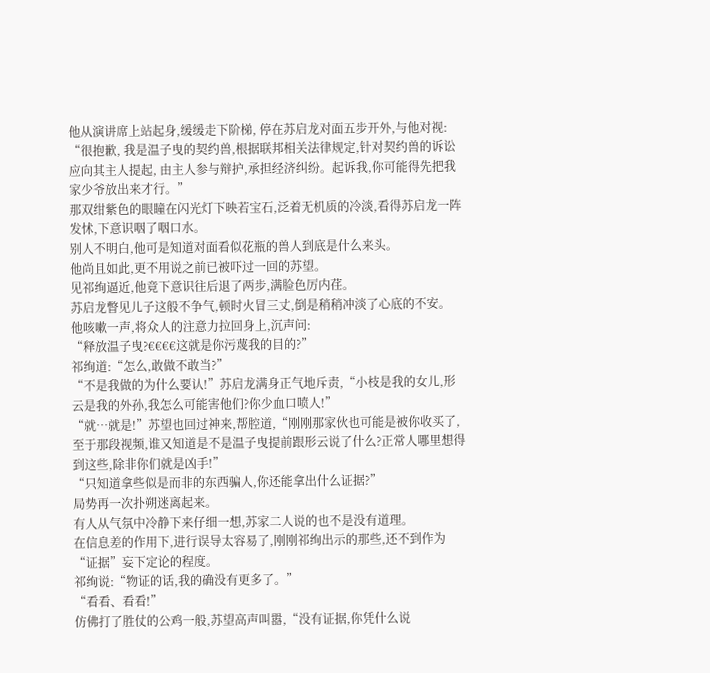他从演讲席上站起身,缓缓走下阶梯, 停在苏启龙对面五步开外,与他对视:
“很抱歉, 我是温子曳的契约兽,根据联邦相关法律规定,针对契约兽的诉讼应向其主人提起, 由主人参与辩护,承担经济纠纷。起诉我,你可能得先把我家少爷放出来才行。”
那双绀紫色的眼瞳在闪光灯下映若宝石,泛着无机质的冷淡,看得苏启龙一阵发怵,下意识咽了咽口水。
别人不明白,他可是知道对面看似花瓶的兽人到底是什么来头。
他尚且如此,更不用说之前已被吓过一回的苏望。
见祁绚逼近,他竟下意识往后退了两步,满脸色厉内荏。
苏启龙瞥见儿子这般不争气,顿时火冒三丈,倒是稍稍冲淡了心底的不安。
他咳嗽一声,将众人的注意力拉回身上,沉声问:
“释放温子曳?€€€€这就是你污蔑我的目的?”
祁绚道:“怎么,敢做不敢当?”
“不是我做的为什么要认!”苏启龙满身正气地斥责,“小枝是我的女儿,形云是我的外孙,我怎么可能害他们?你少血口喷人!”
“就…就是!”苏望也回过神来,帮腔道,“刚刚那家伙也可能是被你收买了,至于那段视频,谁又知道是不是温子曳提前跟形云说了什么?正常人哪里想得到这些,除非你们就是凶手!”
“只知道拿些似是而非的东西骗人,你还能拿出什么证据?”
局势再一次扑朔迷离起来。
有人从气氛中冷静下来仔细一想,苏家二人说的也不是没有道理。
在信息差的作用下,进行误导太容易了,刚刚祁绚出示的那些,还不到作为“证据”妄下定论的程度。
祁绚说:“物证的话,我的确没有更多了。”
“看看、看看!”
仿佛打了胜仗的公鸡一般,苏望高声叫嚣,“没有证据,你凭什么说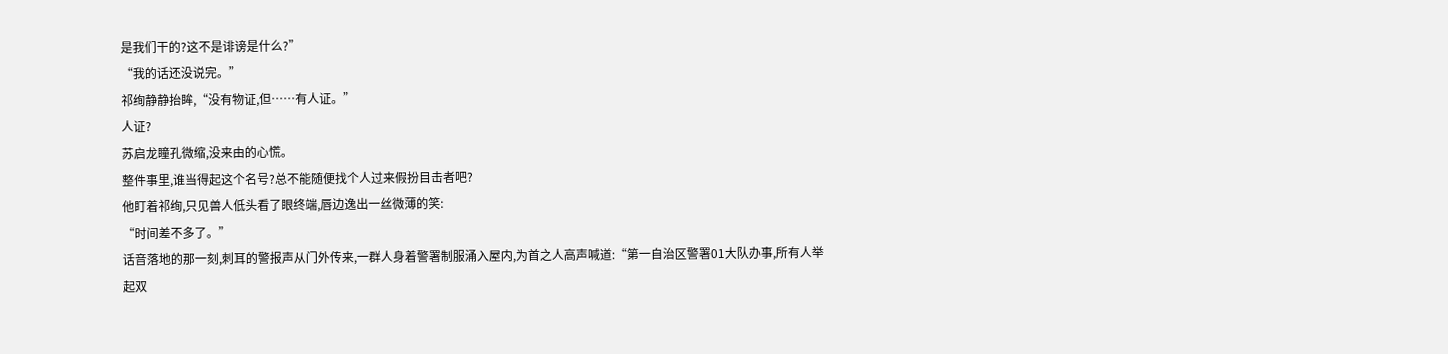是我们干的?这不是诽谤是什么?”
“我的话还没说完。”
祁绚静静抬眸,“没有物证,但……有人证。”
人证?
苏启龙瞳孔微缩,没来由的心慌。
整件事里,谁当得起这个名号?总不能随便找个人过来假扮目击者吧?
他盯着祁绚,只见兽人低头看了眼终端,唇边逸出一丝微薄的笑:
“时间差不多了。”
话音落地的那一刻,刺耳的警报声从门外传来,一群人身着警署制服涌入屋内,为首之人高声喊道:“第一自治区警署01大队办事,所有人举起双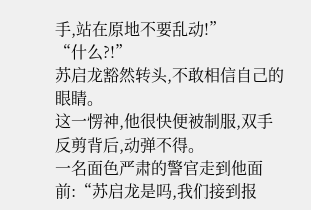手,站在原地不要乱动!”
“什么?!”
苏启龙豁然转头,不敢相信自己的眼睛。
这一愣神,他很快便被制服,双手反剪背后,动弹不得。
一名面色严肃的警官走到他面前:“苏启龙是吗,我们接到报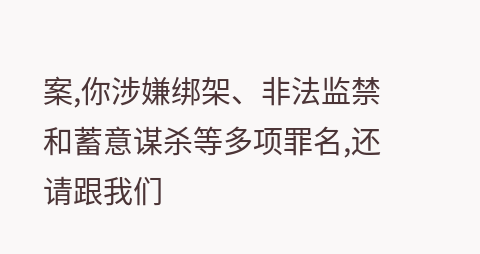案,你涉嫌绑架、非法监禁和蓄意谋杀等多项罪名,还请跟我们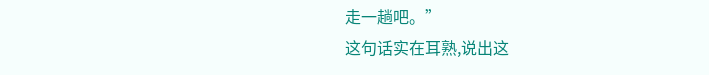走一趟吧。”
这句话实在耳熟,说出这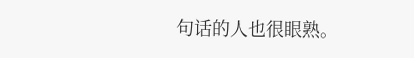句话的人也很眼熟。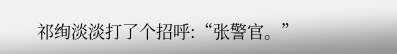祁绚淡淡打了个招呼:“张警官。”